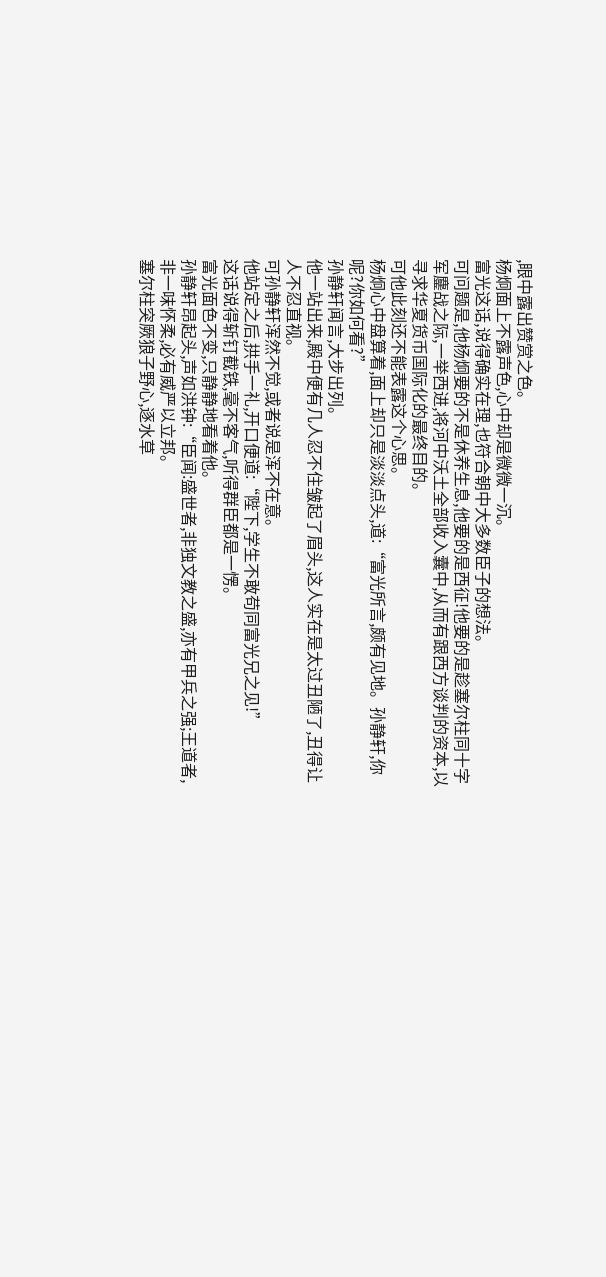,眼中露出赞赏之色。
杨炯面上不露声色,心中却是微微一沉。
富光这话,说得确实在理,也符合朝中大多数臣子的想法。
可问题是,他杨炯要的不是休养生息,他要的是西征!他要的是趁塞尔柱同十字军鏖战之际,一举西进,将河中沃土全部收入囊中,从而有跟西方谈判的资本,以寻求华夏货币国际化的最终目的。
可他此刻还不能表露这个心思。
杨炯心中盘算着,面上却只是淡淡点头,道:“富光所言,颇有见地。孙静轩,你呢?你如何看?”
孙静轩闻言,大步出列。
他一站出来,殿中便有几人忍不住皱起了眉头,这人实在是太过丑陋了,丑得让人不忍直视。
可孙静轩浑然不觉,或者说是浑不在意。
他站定之后,拱手一礼,开口便道:“陛下,学生不敢苟同富光兄之见!”
这话说得斩钉截铁,毫不客气,听得群臣都是一愣。
富光面色不变,只静静地看着他。
孙静轩昂起头,声如洪钟:“臣闻:盛世者,非独文教之盛,亦有甲兵之强;王道者,非一味怀柔,必有威严以立邦。
塞尔柱突厥狼子野心,逐水草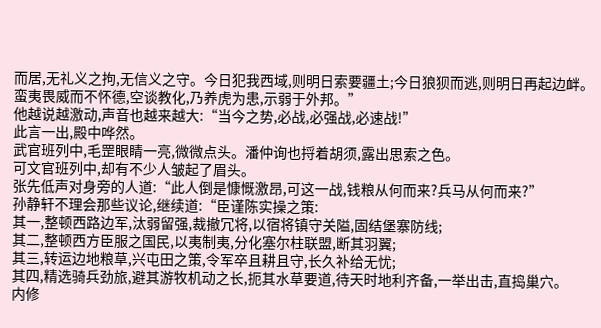而居,无礼义之拘,无信义之守。今日犯我西域,则明日索要疆土;今日狼狈而逃,则明日再起边衅。蛮夷畏威而不怀德,空谈教化,乃养虎为患,示弱于外邦。”
他越说越激动,声音也越来越大:“当今之势,必战,必强战,必速战!”
此言一出,殿中哗然。
武官班列中,毛罡眼睛一亮,微微点头。潘仲询也捋着胡须,露出思索之色。
可文官班列中,却有不少人皱起了眉头。
张先低声对身旁的人道:“此人倒是慷慨激昂,可这一战,钱粮从何而来?兵马从何而来?”
孙静轩不理会那些议论,继续道:“臣谨陈实操之策:
其一,整顿西路边军,汰弱留强,裁撤冗将,以宿将镇守关隘,固结堡寨防线;
其二,整顿西方臣服之国民,以夷制夷,分化塞尔柱联盟,断其羽翼;
其三,转运边地粮草,兴屯田之策,令军卒且耕且守,长久补给无忧;
其四,精选骑兵劲旅,避其游牧机动之长,扼其水草要道,待天时地利齐备,一举出击,直捣巢穴。
内修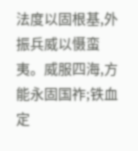法度以固根基,外振兵威以慑蛮夷。威服四海,方能永固国祚;铁血定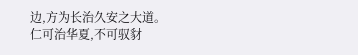边,方为长治久安之大道。
仁可治华夏,不可驭豺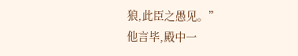狼,此臣之愚见。”
他言毕,殿中一